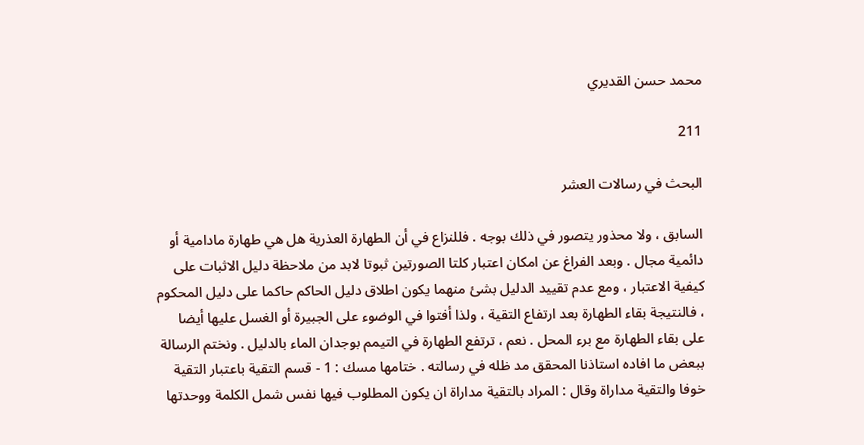محمد حسن القديري

211

البحث في رسالات العشر

السابق ، ولا محذور يتصور في ذلك بوجه . فللنزاع في أن الطهارة العذرية هل هي طهارة مادامية أو دائمية مجال . وبعد الفراغ عن امكان اعتبار كلتا الصورتين ثبوتا لابد من ملاحظة دليل الاثبات على كيفية الاعتبار ، ومع عدم تقييد الدليل بشئ منهما يكون اطلاق دليل الحاكم حاكما على دليل المحكوم ، فالنتيجة بقاء الطهارة بعد ارتفاع التقية ، ولذا أفتوا في الوضوء على الجبيرة أو الغسل عليها أيضا على بقاء الطهارة مع برء المحل . نعم ، ترتفع الطهارة في التيمم بوجدان الماء بالدليل . ونختم الرسالة ببعض ما افاده استاذنا المحقق مد ظله في رسالته . ختامها مسك : 1 - قسم التقية باعتبار التقية خوفا والتقية مداراة وقال : المراد بالتقية مداراة ان يكون المطلوب فيها نفس شمل الكلمة ووحدتها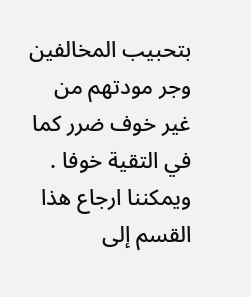بتحبيب المخالفين وجر مودتهم من غير خوف ضرر كما في التقية خوفا . ويمكننا ارجاع هذا القسم إلى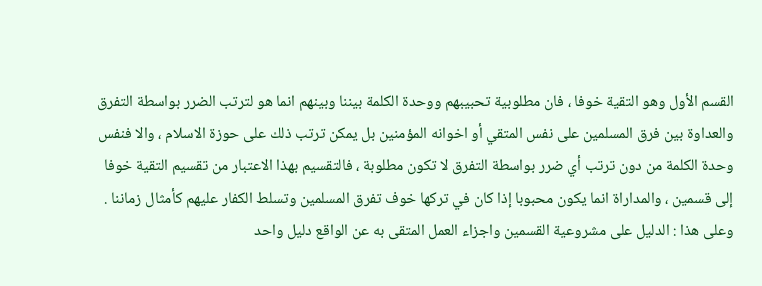القسم الأول وهو التقية خوفا ، فان مطلوبية تحبيبهم ووحدة الكلمة بيننا وبينهم انما هو لترتب الضرر بواسطة التفرق والعداوة بين فرق المسلمين على نفس المتقي أو اخوانه المؤمنين بل يمكن ترتب ذلك على حوزة الاسلام ، والا فنفس وحدة الكلمة من دون ترتب أي ضرر بواسطة التفرق لا تكون مطلوبة ، فالتقسيم بهذا الاعتبار من تقسيم التقية خوفا إلى قسمين ، والمداراة انما يكون محبوبا إذا كان في تركها خوف تفرق المسلمين وتسلط الكفار عليهم كأمثال زماننا . وعلى هذا : الدليل على مشروعية القسمين واجزاء العمل المتقى به عن الواقع دليل واحد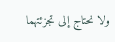ولا نحتاج إلى تجزئتهما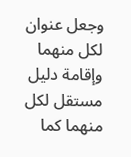وجعل عنوان لكل منهما وإقامة دليل مستقل لكل منهما كما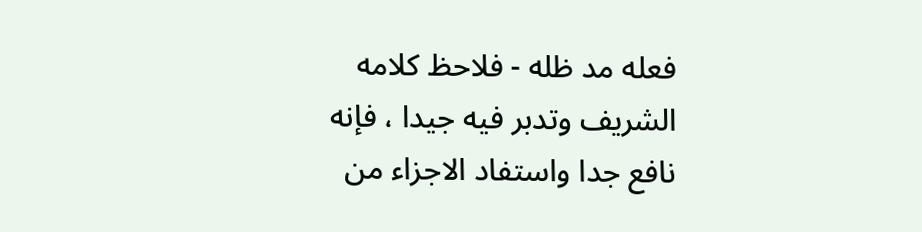فعله مد ظله - فلاحظ كلامه الشريف وتدبر فيه جيدا ، فإنه نافع جدا واستفاد الاجزاء من